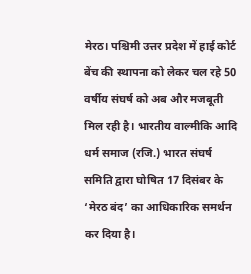मेरठ। पश्चिमी उत्तर प्रदेश में हाई कोर्ट बेंच की स्थापना को लेकर चल रहे 50 वर्षीय संघर्ष को अब और मजबूती मिल रही है। भारतीय वाल्मीकि आदि धर्म समाज (रजि.) भारत संघर्ष समिति द्वारा घोषित 17 दिसंबर के ‘मेरठ बंद’ का आधिकारिक समर्थन कर दिया है।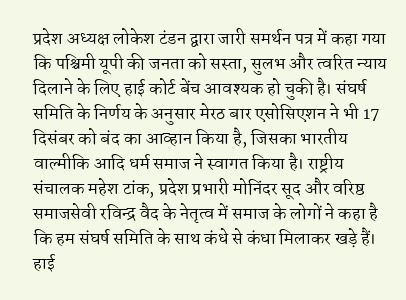प्रदेश अध्यक्ष लोकेश टंडन द्वारा जारी समर्थन पत्र में कहा गया कि पश्चिमी यूपी की जनता को सस्ता, सुलभ और त्वरित न्याय दिलाने के लिए हाई कोर्ट बेंच आवश्यक हो चुकी है। संघर्ष समिति के निर्णय के अनुसार मेरठ बार एसोसिएशन ने भी 17 दिसंबर को बंद का आव्हान किया है, जिसका भारतीय वाल्मीकि आदि धर्म समाज ने स्वागत किया है। राष्ट्रीय संचालक महेश टांक, प्रदेश प्रभारी मोनिंदर सूद और वरिष्ठ समाजसेवी रविन्द्र वैद के नेतृत्व में समाज के लोगों ने कहा है कि हम संघर्ष समिति के साथ कंधे से कंधा मिलाकर खड़े हैं। हाई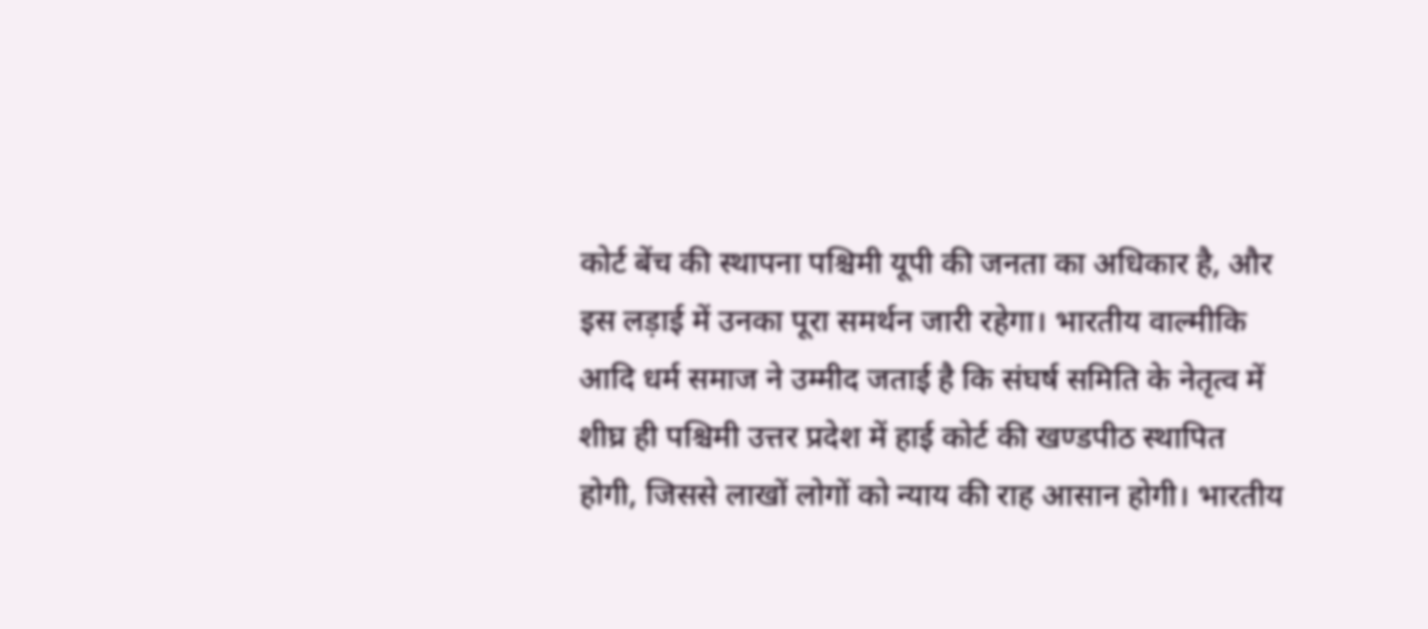कोर्ट बेंच की स्थापना पश्चिमी यूपी की जनता का अधिकार है, और इस लड़ाई में उनका पूरा समर्थन जारी रहेगा। भारतीय वाल्मीकि आदि धर्म समाज ने उम्मीद जताई है कि संघर्ष समिति के नेतृत्व में शीघ्र ही पश्चिमी उत्तर प्रदेश में हाई कोर्ट की खण्डपीठ स्थापित होगी, जिससे लाखों लोगों को न्याय की राह आसान होगी। भारतीय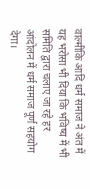वाल्मीकि आदि धर्म समाज ने अंत में यह भरोसा भी दिया कि भविष्य में भी समिति द्वारा चलाए जा रहे हर आंदोलन में धर्म समाज पूर्ण सहयोग देगा।